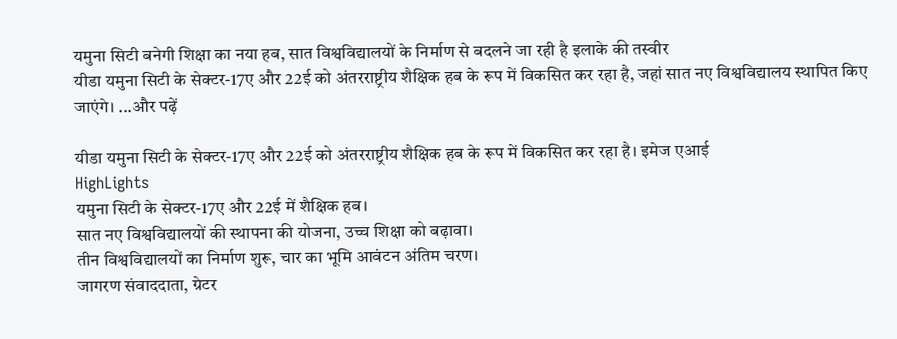यमुना सिटी बनेगी शिक्षा का नया हब, सात विश्वविद्यालयों के निर्माण से बदलने जा रही है इलाके की तस्वीर
यीडा यमुना सिटी के सेक्टर-17ए और 22ई को अंतरराष्ट्रीय शैक्षिक हब के रूप में विकसित कर रहा है, जहां सात नए विश्वविद्यालय स्थापित किए जाएंगे। ...और पढ़ें

यीडा यमुना सिटी के सेक्टर-17ए और 22ई को अंतरराष्ट्रीय शैक्षिक हब के रूप में विकसित कर रहा है। इमेज एआई
HighLights
यमुना सिटी के सेक्टर-17ए और 22ई में शैक्षिक हब।
सात नए विश्वविद्यालयों की स्थापना की योजना, उच्च शिक्षा को बढ़ावा।
तीन विश्वविद्यालयों का निर्माण शुरू, चार का भूमि आवंटन अंतिम चरण।
जागरण संवाददाता, ग्रेटर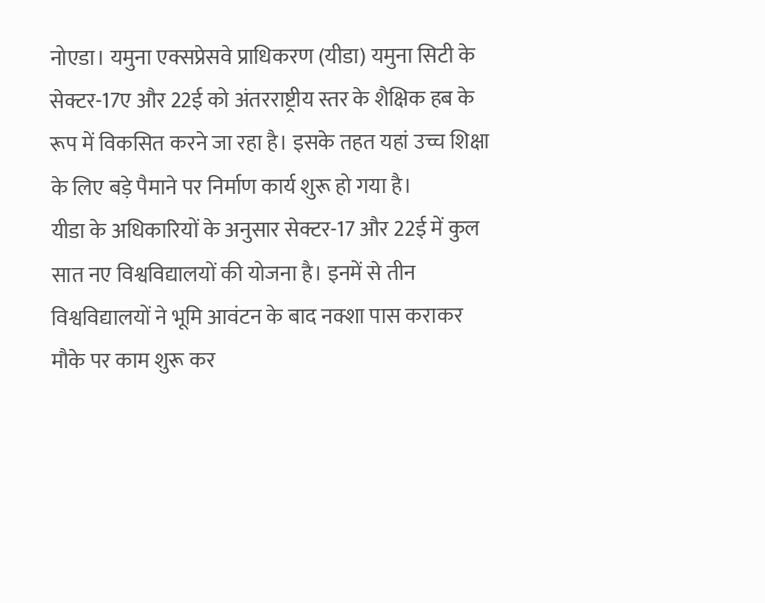नोएडा। यमुना एक्सप्रेसवे प्राधिकरण (यीडा) यमुना सिटी के सेक्टर-17ए और 22ई को अंतरराष्ट्रीय स्तर के शैक्षिक हब के रूप में विकसित करने जा रहा है। इसके तहत यहां उच्च शिक्षा के लिए बड़े पैमाने पर निर्माण कार्य शुरू हो गया है।
यीडा के अधिकारियों के अनुसार सेक्टर-17 और 22ई में कुल सात नए विश्वविद्यालयों की योजना है। इनमें से तीन विश्वविद्यालयों ने भूमि आवंटन के बाद नक्शा पास कराकर मौके पर काम शुरू कर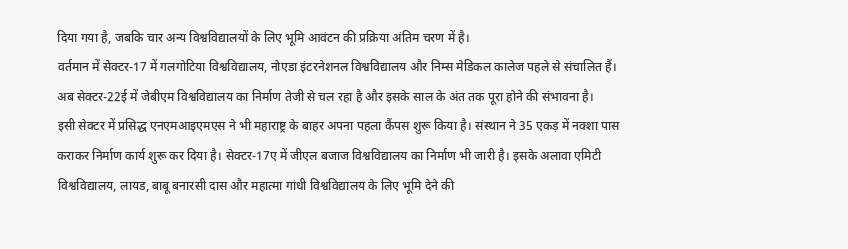दिया गया है, जबकि चार अन्य विश्वविद्यालयों के लिए भूमि आवंटन की प्रक्रिया अंतिम चरण में है।
वर्तमान में सेक्टर-17 में गलगोटिया विश्वविद्यालय, नोएडा इंटरनेशनल विश्वविद्यालय और निम्स मेडिकल कालेज पहले से संचालित हैं। अब सेक्टर-22ई में जेबीएम विश्वविद्यालय का निर्माण तेजी से चल रहा है और इसके साल के अंत तक पूरा होने की संभावना है।
इसी सेक्टर में प्रसिद्ध एनएमआइएमएस ने भी महाराष्ट्र के बाहर अपना पहला कैंपस शुरू किया है। संस्थान ने 35 एकड़ में नक्शा पास कराकर निर्माण कार्य शुरू कर दिया है। सेक्टर-17ए में जीएल बजाज विश्वविद्यालय का निर्माण भी जारी है। इसके अलावा एमिटी विश्वविद्यालय, लायड, बाबू बनारसी दास और महात्मा गांधी विश्वविद्यालय के लिए भूमि देने की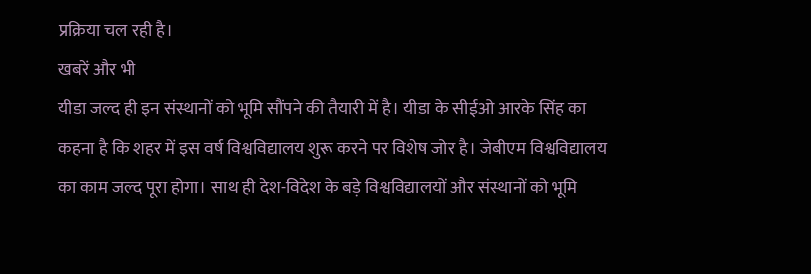प्रक्रिया चल रही है।
खबरें और भी
यीडा जल्द ही इन संस्थानों को भूमि सौंपने की तैयारी में है। यीडा के सीईओ आरके सिंह का कहना है कि शहर में इस वर्ष विश्वविद्यालय शुरू करने पर विशेष जोर है। जेबीएम विश्वविद्यालय का काम जल्द पूरा होगा। साथ ही देश-विदेश के बड़े विश्वविद्यालयों और संस्थानों को भूमि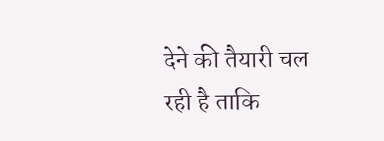देने की तैयारी चल रही है ताकि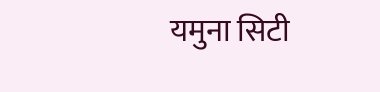यमुना सिटी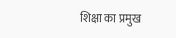शिक्षा का प्रमुख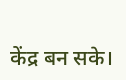केंद्र बन सके।